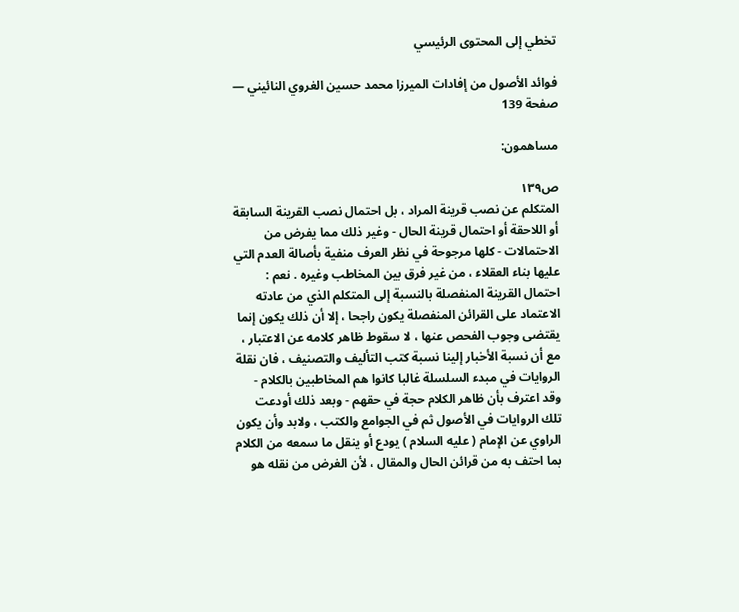تخطي إلى المحتوى الرئيسي

فوائد الأصول من إفادات الميرزا محمد حسين الغروي النائيني — صفحة 139

مساهمون:

ص١٣٩
المتكلم عن نصب قرينة المراد ، بل احتمال نصب القرينة السابقة أو اللاحقة أو احتمال قرينة الحال - وغير ذلك مما يفرض من الاحتمالات - كلها مرجوحة في نظر العرف منفية بأصالة العدم التي عليها بناء العقلاء ، من غير فرق بين المخاطب وغيره . نعم : احتمال القرينة المنفصلة بالنسبة إلى المتكلم الذي من عادته الاعتماد على القرائن المنفصلة يكون راجحا ، إلا أن ذلك يكون إنما يقتضى وجوب الفحص عنها ، لا سقوط ظاهر كلامه عن الاعتبار ، مع أن نسبة الأخبار إلينا نسبة كتب التأليف والتصنيف ، فان نقلة الروايات في مبدء السلسلة غالبا كانوا هم المخاطبين بالكلام - وقد اعترف بأن ظاهر الكلام حجة في حقهم - وبعد ذلك أودعت تلك الروايات في الأصول ثم في الجوامع والكتب ، ولابد وأن يكون الراوي عن الإمام ( عليه السلام ) يودع أو ينقل ما سمعه من الكلام بما احتف به من قرائن الحال والمقال ، لأن الغرض من نقله هو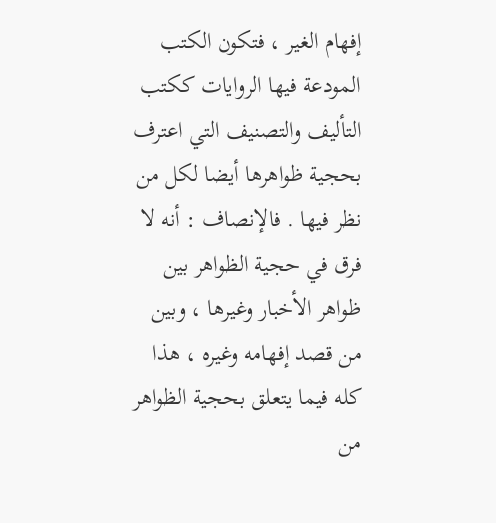إفهام الغير ، فتكون الكتب المودعة فيها الروايات ككتب التأليف والتصنيف التي اعترف بحجية ظواهرها أيضا لكل من نظر فيها . فالإنصاف : أنه لا فرق في حجية الظواهر بين ظواهر الأخبار وغيرها ، وبين من قصد إفهامه وغيره ، هذا كله فيما يتعلق بحجية الظواهر من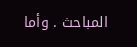المباحث . وأما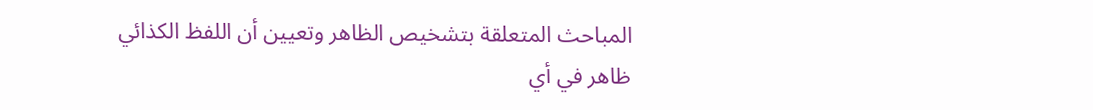المباحث المتعلقة بتشخيص الظاهر وتعيين أن اللفظ الكذائي ظاهر في أي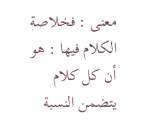معنى : فخلاصة الكلام فيها : هو أن كل كلام يتضمن النسبة